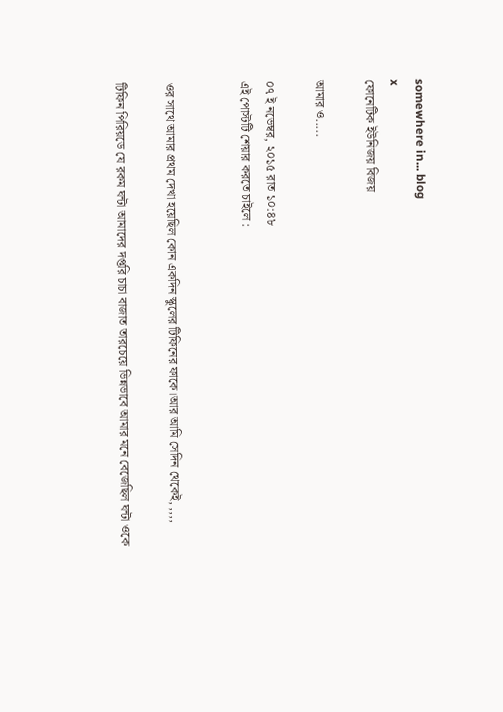somewhere in... blog
x
ফোনেটিক ইউনিজয় বিজয়

আমার ও.....

০৭ ই নভেম্বর, ২০১৫ রাত ১০:৪৮
এই পোস্টটি শেয়ার করতে চাইলে :


ওর সাথে আমার প্রথম দেখা হয়েছিল কোন একদিন স্কুলের টিফিনের ফাকে।আর আমি সেদিন থেকেই, ,,,,

টিফিন পিরিয়ডে যে রকম ঘন্টা আমাদের দপ্তরি চাচা বাজাত তারচেয়ে ভিন্নভাবে আমার মনে বেজেছিল ঘন্টা ওকে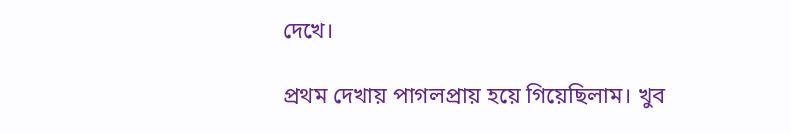দেখে।

প্রথম দেখায় পাগলপ্রায় হয়ে গিয়েছিলাম। খুব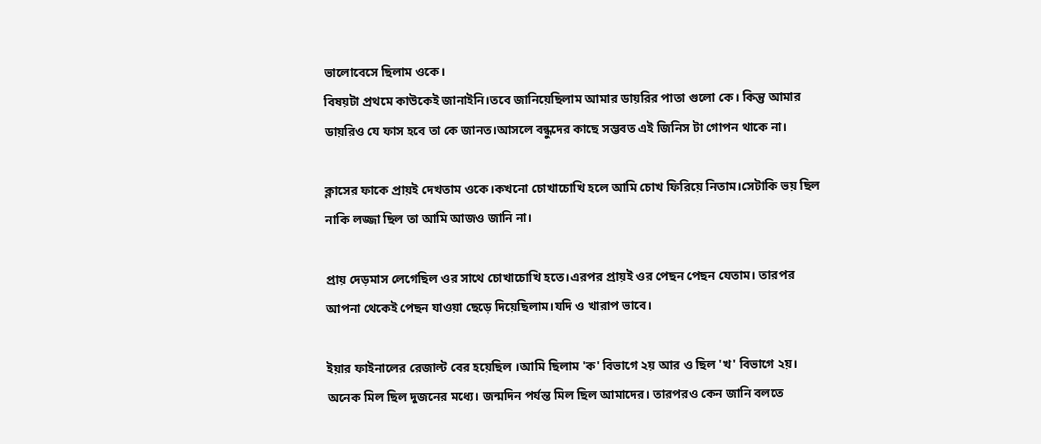ভালোবেসে ছিলাম ওকে।
বিষয়টা প্রথমে কাউকেই জানাইনি।তবে জানিয়েছিলাম আমার ডায়রির পাতা গুলো কে। কিন্তু আমার ডায়রিও যে ফাস হবে তা কে জানত।আসলে বন্ধুদের কাছে সম্ভবত এই জিনিস টা গোপন থাকে না।

ক্লাসের ফাকে প্রায়ই দেখতাম ওকে।কখনো চোখাচোখি হলে আমি চোখ ফিরিয়ে নিতাম।সেটাকি ভয় ছিল নাকি লজ্জা ছিল তা আমি আজও জানি না।

প্রায় দেড়মাস লেগেছিল ওর সাথে চোখাচোখি হতে।এরপর প্রায়ই ওর পেছন পেছন যেতাম। তারপর আপনা থেকেই পেছন যাওয়া ছেড়ে দিয়েছিলাম।যদি ও খারাপ ভাবে।

ইয়ার ফাইনালের রেজাল্ট বের হয়েছিল ।আমি ছিলাম 'ক' বিভাগে ২য় আর ও ছিল 'খ' বিভাগে ২য়। অনেক মিল ছিল দুজনের মধ্যে। জন্মদিন পর্যন্ত মিল ছিল আমাদের। তারপরও কেন জানি বলতে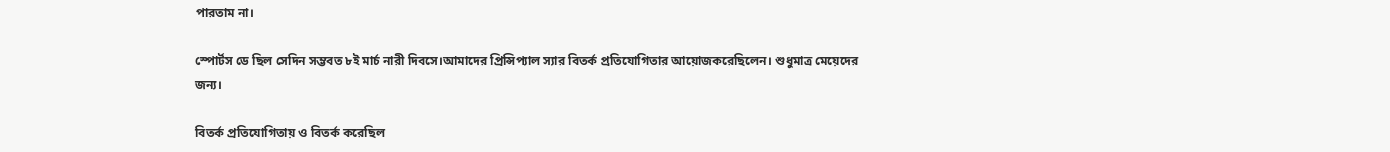পারতাম না।

স্পোর্টস ডে ছিল সেদিন সম্ভবত ৮ই মার্চ নারী দিবসে।আমাদের প্রিন্সিপ্যাল স্যার বিতর্ক প্রতিযোগিতার আয়োজকরেছিলেন। শুধুমাত্র মেয়েদের জন্য।

বিতর্ক প্রতিযোগিতায় ও বিতর্ক করেছিল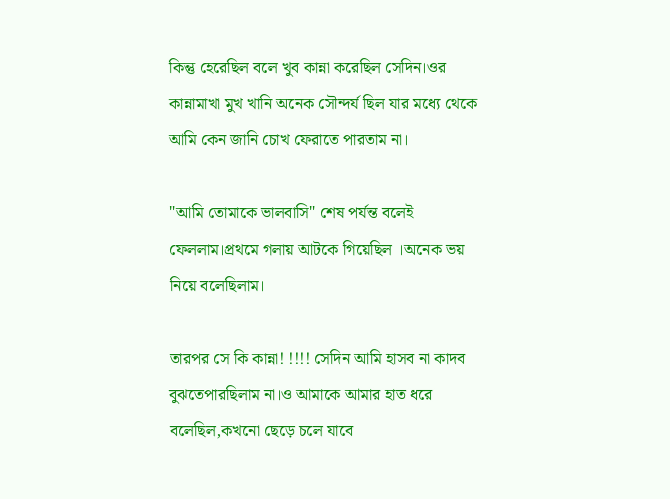কিন্তু হেরেছিল বলে খুব কান্না করেছিল সেদিন।ওর কান্নামাখা মুখ খানি অনেক সৌন্দর্য ছিল যার মধ্যে থেকে আমি কেন জানি চোখ ফেরাতে পারতাম না।

"আমি তোমাকে ভালবাসি" শেষ পর্যন্ত বলেই ফেললাম।প্রথমে গলায় আটকে গিয়েছিল ।অনেক ভয় নিয়ে বলেছিলাম।

তারপর সে কি কান্না! !!!! সেদিন আমি হাসব না কাদব বুঝতেপারছিলাম না।ও আমাকে আমার হাত ধরে বলেছিল,কখনো ছেড়ে চলে যাবে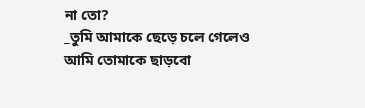না তো?
_তুমি আমাকে ছেড়ে চলে গেলেও আমি তোমাকে ছাড়বো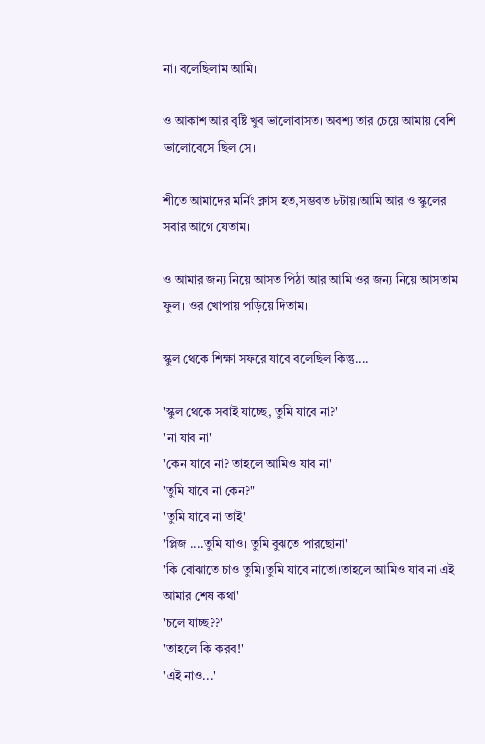না। বলেছিলাম আমি।

ও আকাশ আর বৃষ্টি খুব ভালোবাসত। অবশ্য তার চেয়ে আমায় বেশি ভালোবেসে ছিল সে।

শীতে আমাদের মর্নিং ক্লাস হত,সম্ভবত ৮টায়।আমি আর ও স্কুলের সবার আগে যেতাম।

ও আমার জন্য নিয়ে আসত পিঠা আর আমি ওর জন্য নিয়ে আসতাম ফুল। ওর খোপায় পড়িয়ে দিতাম।

স্কুল থেকে শিক্ষা সফরে যাবে বলেছিল কিন্তু....

'স্কুল থেকে সবাই যাচ্ছে, তুমি যাবে না?'
'না যাব না'
'কেন যাবে না? তাহলে আমিও যাব না'
'তুমি যাবে না কেন?"
'তুমি যাবে না তাই'
'প্লিজ ....তুমি যাও। তুমি বুঝতে পারছোনা'
'কি বোঝাতে চাও তুমি।তুমি যাবে নাতো।তাহলে আমিও যাব না এই আমার শেষ কথা'
'চলে যাচ্ছ??'
'তাহলে কি করব!'
'এই নাও...'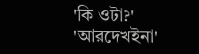'কি ওটা?'
'আরদেখইনা'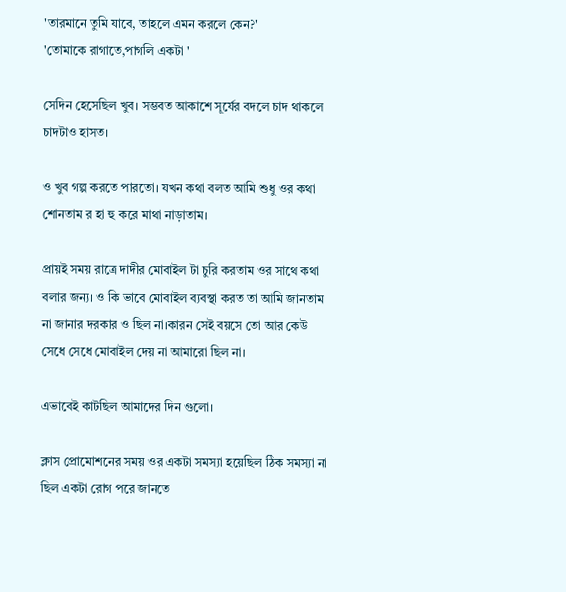'তারমানে তুমি যাবে, তাহলে এমন করলে কেন?'
'তোমাকে রাগাতে,পাগলি একটা '

সেদিন হেসেছিল খুব। সম্ভবত আকাশে সূর্যের বদলে চাদ থাকলে চাদটাও হাসত।

ও খুব গল্প করতে পারতো। যখন কথা বলত আমি শুধু ওর কথা শোনতাম র হা হু করে মাথা নাড়াতাম।

প্রায়ই সময় রাত্রে দাদীর মোবাইল টা চুরি করতাম ওর সাথে কথা বলার জন্য। ও কি ভাবে মোবাইল ব্যবস্থা করত তা আমি জানতাম না জানার দরকার ও ছিল না।কারন সেই বয়সে তো আর কেউ সেধে সেধে মোবাইল দেয় না আমারো ছিল না।

এভাবেই কাটছিল আমাদের দিন গুলো।

ক্লাস প্রোমোশনের সময় ওর একটা সমস্যা হয়েছিল ঠিক সমস্যা না ছিল একটা রোগ পরে জানতে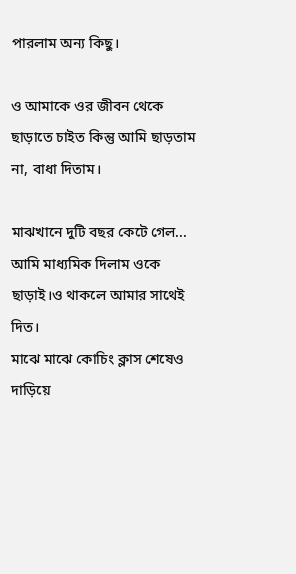পারলাম অন্য কিছু।

ও আমাকে ওর জীবন থেকে ছাড়াতে চাইত কিন্তু আমি ছাড়তাম না, বাধা দিতাম।

মাঝখানে দুটি বছর কেটে গেল...
আমি মাধ্যমিক দিলাম ওকে ছাড়াই।ও থাকলে আমার সাথেই দিত।
মাঝে মাঝে কোচিং ক্লাস শেষেও দাড়িয়ে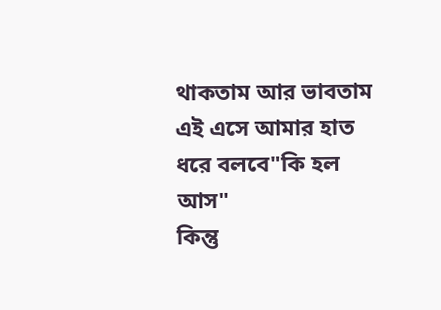থাকতাম আর ভাবতাম এই এসে আমার হাত ধরে বলবে"কি হল আস"
কিন্তু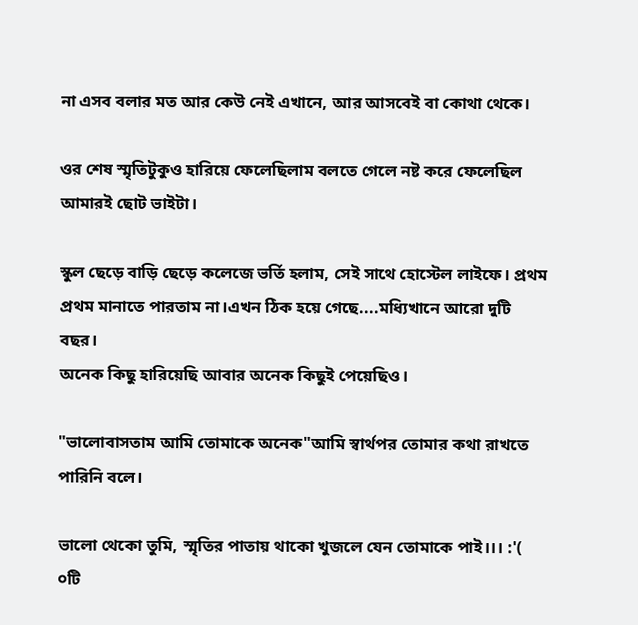না এসব বলার মত আর কেউ নেই এখানে, আর আসবেই বা কোথা থেকে।

ওর শেষ স্মৃতিটুকুও হারিয়ে ফেলেছিলাম বলতে গেলে নষ্ট করে ফেলেছিল আমারই ছোট ভাইটা।

স্কুল ছেড়ে বাড়ি ছেড়ে কলেজে ভর্তি হলাম, সেই সাথে হোস্টেল লাইফে। প্রথম প্রথম মানাতে পারতাম না।এখন ঠিক হয়ে গেছে....মধ্যিখানে আরো দুটি বছর।
অনেক কিছু হারিয়েছি আবার অনেক কিছুই পেয়েছিও।

"ভালোবাসতাম আমি তোমাকে অনেক"আমি স্বার্থপর তোমার কথা রাখতে পারিনি বলে।

ভালো থেকো তুমি, স্মৃতির পাতায় থাকো খুজলে যেন তোমাকে পাই।।। :'(
০টি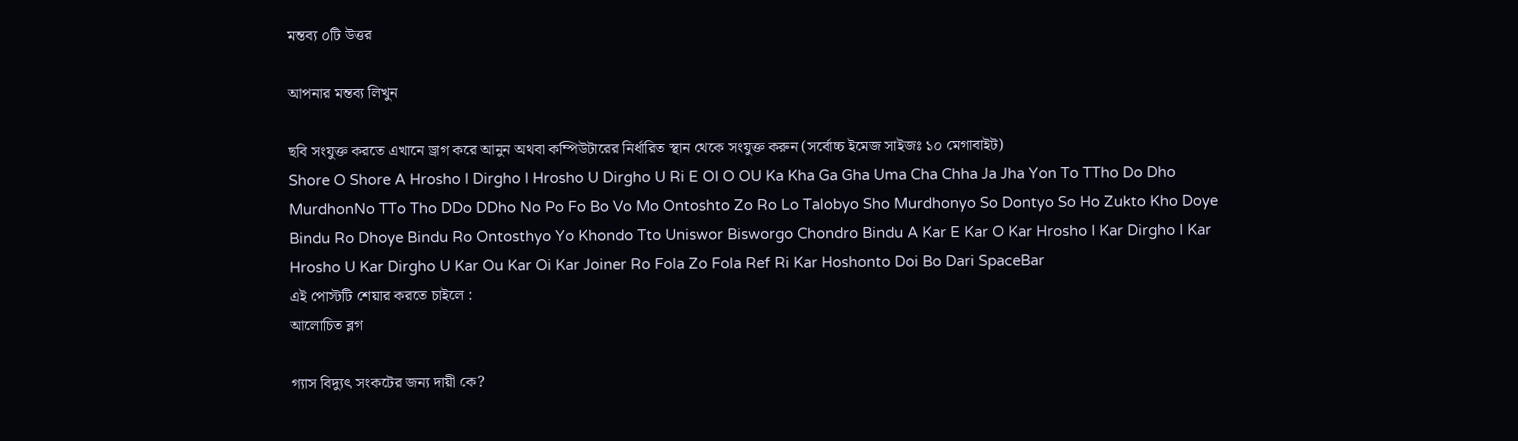মন্তব্য ০টি উত্তর

আপনার মন্তব্য লিখুন

ছবি সংযুক্ত করতে এখানে ড্রাগ করে আনুন অথবা কম্পিউটারের নির্ধারিত স্থান থেকে সংযুক্ত করুন (সর্বোচ্চ ইমেজ সাইজঃ ১০ মেগাবাইট)
Shore O Shore A Hrosho I Dirgho I Hrosho U Dirgho U Ri E OI O OU Ka Kha Ga Gha Uma Cha Chha Ja Jha Yon To TTho Do Dho MurdhonNo TTo Tho DDo DDho No Po Fo Bo Vo Mo Ontoshto Zo Ro Lo Talobyo Sho Murdhonyo So Dontyo So Ho Zukto Kho Doye Bindu Ro Dhoye Bindu Ro Ontosthyo Yo Khondo Tto Uniswor Bisworgo Chondro Bindu A Kar E Kar O Kar Hrosho I Kar Dirgho I Kar Hrosho U Kar Dirgho U Kar Ou Kar Oi Kar Joiner Ro Fola Zo Fola Ref Ri Kar Hoshonto Doi Bo Dari SpaceBar
এই পোস্টটি শেয়ার করতে চাইলে :
আলোচিত ব্লগ

গ্যাস বিদ্যুৎ সংকটের জন্য দায়ী কে?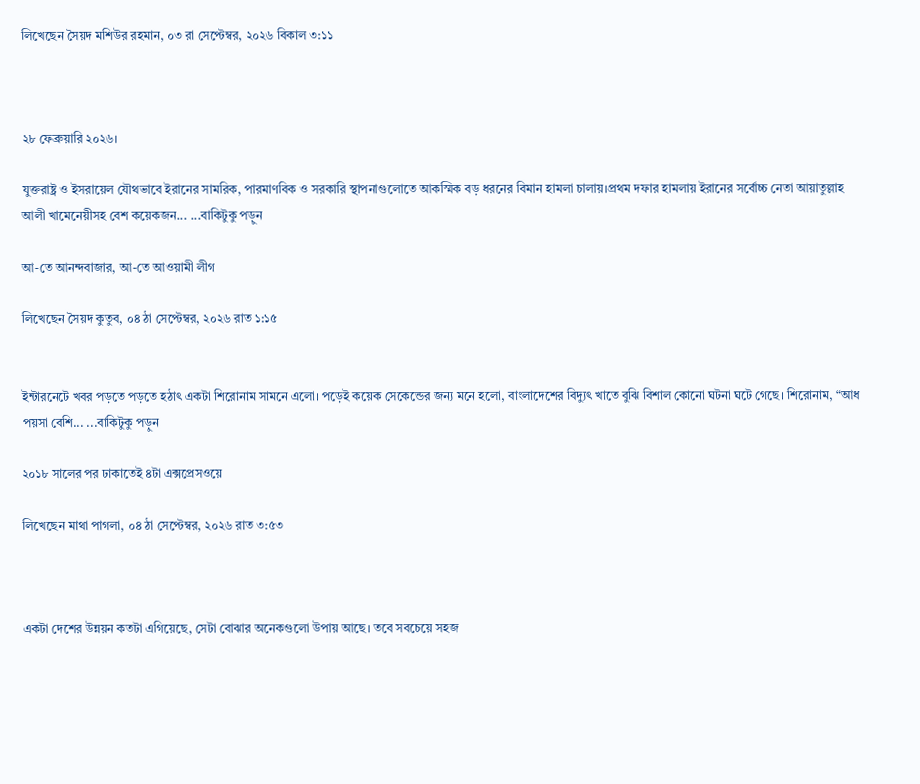লিখেছেন সৈয়দ মশিউর রহমান, ০৩ রা সেপ্টেম্বর, ২০২৬ বিকাল ৩:১১



২৮ ফেব্রুয়ারি ২০২৬।

যুক্তরাষ্ট্র ও ইসরায়েল যৌথভাবে ইরানের সামরিক, পারমাণবিক ও সরকারি স্থাপনাগুলোতে আকস্মিক বড় ধরনের বিমান হামলা চালায়।প্রথম দফার হামলায় ইরানের সর্বোচ্চ নেতা আয়াতুল্লাহ আলী খামেনেয়ীসহ বেশ কয়েকজন... ...বাকিটুকু পড়ুন

আ-তে আনন্দবাজার, আ-তে আওয়ামী লীগ

লিখেছেন সৈয়দ কুতুব, ০৪ ঠা সেপ্টেম্বর, ২০২৬ রাত ১:১৫


ইন্টারনেটে খবর পড়তে পড়তে হঠাৎ একটা শিরোনাম সামনে এলো। পড়েই কয়েক সেকেন্ডের জন্য মনে হলো, বাংলাদেশের বিদ্যুৎ খাতে বুঝি বিশাল কোনো ঘটনা ঘটে গেছে। শিরোনাম, “আধ পয়সা বেশি... ...বাকিটুকু পড়ুন

২০১৮ সালের পর ঢাকাতেই ৪টা এক্সপ্রেসওয়ে

লিখেছেন মাথা পাগলা, ০৪ ঠা সেপ্টেম্বর, ২০২৬ রাত ৩:৫৩



একটা দেশের উন্নয়ন কতটা এগিয়েছে, সেটা বোঝার অনেকগুলো উপায় আছে। তবে সবচেয়ে সহজ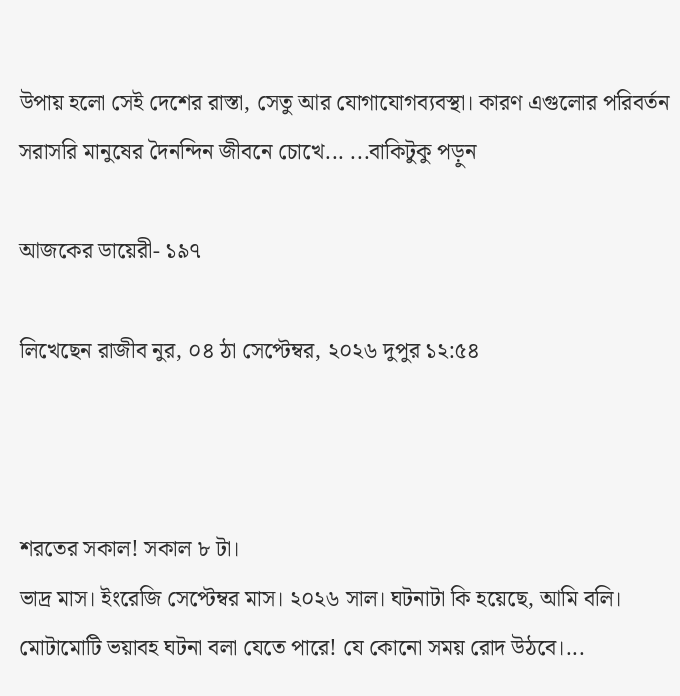উপায় হলো সেই দেশের রাস্তা, সেতু আর যোগাযোগব্যবস্থা। কারণ এগুলোর পরিবর্তন সরাসরি মানুষের দৈনন্দিন জীবনে চোখে... ...বাকিটুকু পড়ুন

আজকের ডায়েরী- ১৯৭

লিখেছেন রাজীব নুর, ০৪ ঠা সেপ্টেম্বর, ২০২৬ দুপুর ১২:৫৪



শরতের সকাল! সকাল ৮ টা।
ভাদ্র মাস। ইংরেজি সেপ্টেম্বর মাস। ২০২৬ সাল। ঘটনাটা কি হয়েছে, আমি বলি। মোটামোটি ভয়াবহ ঘটনা বলা যেতে পারে! যে কোনো সময় রোদ উঠবে।...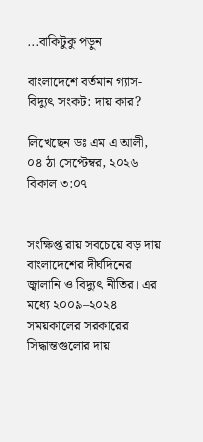...বাকিটুকু পড়ুন

বাংলাদেশে বর্তমান গ্যাস-বিদ্যুৎ সংকট: দায় কার?

লিখেছেন ডঃ এম এ আলী, ০৪ ঠা সেপ্টেম্বর, ২০২৬ বিকাল ৩:০৭


সংক্ষিপ্ত রায় সবচেয়ে বড় দায় বাংলাদেশের দীর্ঘদিনের জ্বালানি ও বিদ্যুৎ নীতির। এর মধ্যে ২০০৯–২০২৪ সময়কালের সরকারের সিদ্ধান্তগুলোর দায়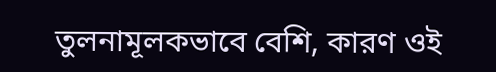তুলনামূলকভাবে বেশি, কারণ ওই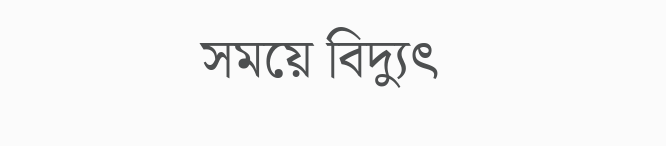সময়ে বিদ্যুৎ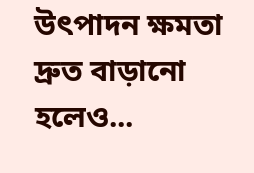উৎপাদন ক্ষমতা দ্রুত বাড়ানো হলেও...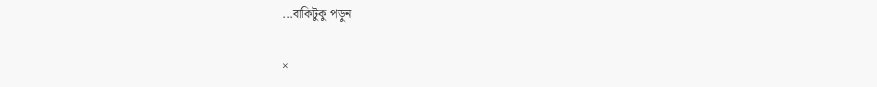...বাকিটুকু পড়ুন

×